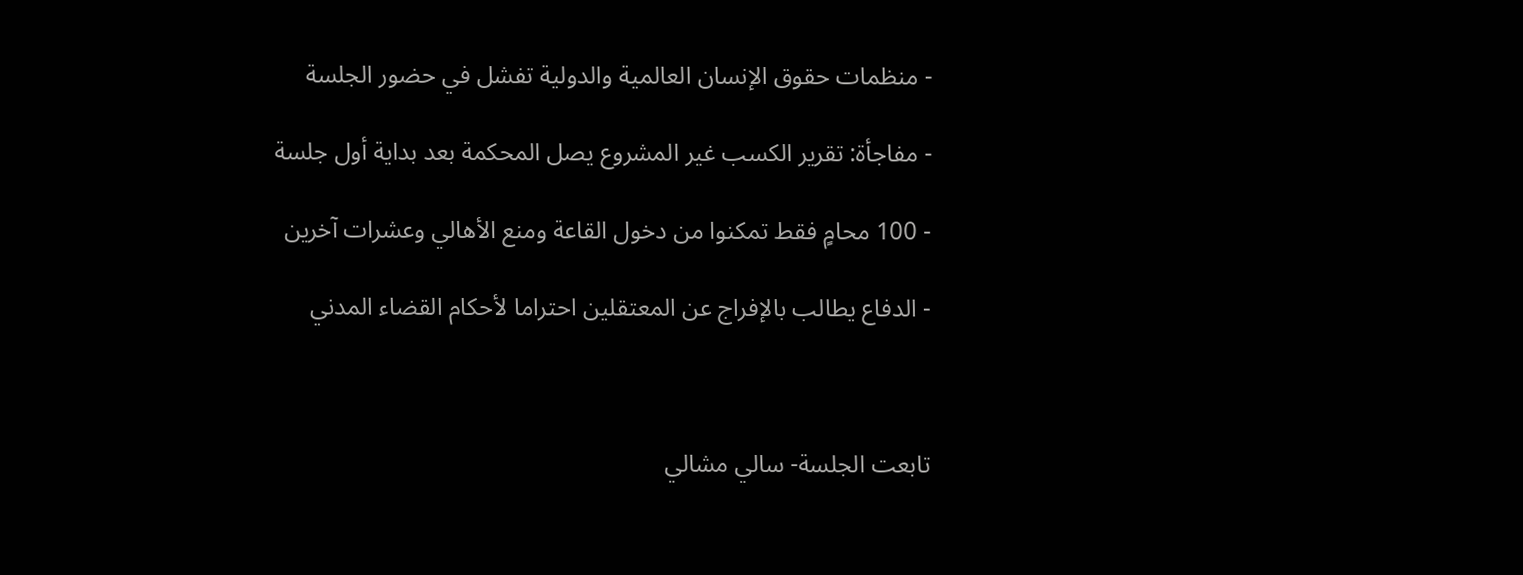- منظمات حقوق الإنسان العالمية والدولية تفشل في حضور الجلسة

- مفاجأة: تقرير الكسب غير المشروع يصل المحكمة بعد بداية أول جلسة

- 100 محامٍ فقط تمكنوا من دخول القاعة ومنع الأهالي وعشرات آخرين

- الدفاع يطالب بالإفراج عن المعتقلين احتراما لأحكام القضاء المدني



تابعت الجلسة- سالي مشالي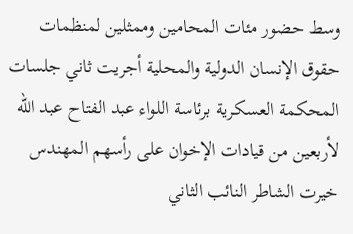وسط حضور مئات المحامين وممثلين لمنظمات حقوق الإنسان الدولية والمحلية أجريت ثاني جلسات المحكمة العسكرية برئاسة اللواء عبد الفتاح عبد الله لأربعين من قيادات الإخوان على رأسهم المهندس خيرت الشاطر النائب الثاني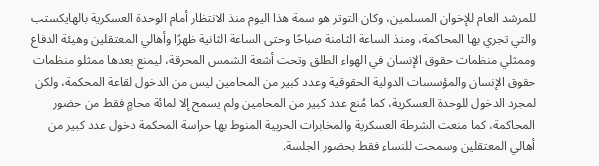للمرشد العام للإخوان المسلمين، وكان التوتر هو سمة هذا اليوم منذ الانتظار أمام الوحدة العسكرية بالهايكستب والتي تجري بها المحاكمة، ومنذ الساعة الثامنة صباحًا وحتى الساعة الثانية ظهرًا وأهالي المعتقلين وهيئة الدفاع وممثلي منظمات حقوق الإنسان في الهواء الطلق وتحت أشعة الشمس المحرقة، ليمنع بعدها ممثلو منظمات حقوق الإنسان والمؤسسات الدولية الحقوقية وعدد كبير من المحامين ليس من الدخول لقاعة المحكمة، ولكن لمجرد الدخول للوحدة العسكرية، كما مُنع عدد كبير من المحامين ولم يسمح إلا لمائة محامٍ فقط من حضور المحاكمة، كما منعت الشرطة العسكرية والمخابرات الحربية المنوط بها حراسة المحكمة دخول عدد كبير من أهالي المعتقلين وسمحت للنساء فقط بحضور الجلسة.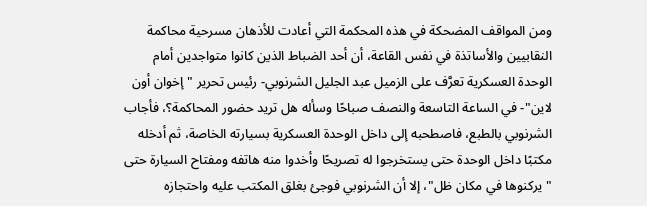ومن المواقف المضحكة في هذه المحكمة التي أعادت للأذهان مسرحية محاكمة النقابيين والأساتذة في نفس القاعة، أن أحد الضباط الذين كانوا متواجدين أمام الوحدة العسكرية تعرَّف على الزميل عبد الجليل الشرنوبي- رئيس تحرير "إخوان أون لاين"- في الساعة التاسعة والنصف صباحًا وسأله هل تريد حضور المحاكمة؟، فأجاب الشرنوبي بالطبع، فاصطحبه إلى داخل الوحدة العسكرية بسيارته الخاصة، ثم أدخله مكتبًا داخل الوحدة حتى يستخرجوا له تصريحًا وأخدوا منه هاتفه ومفتاح السيارة حتى "يركنوها في مكان ظل"، إلا أن الشرنوبي فوجئ بغلق المكتب عليه واحتجازه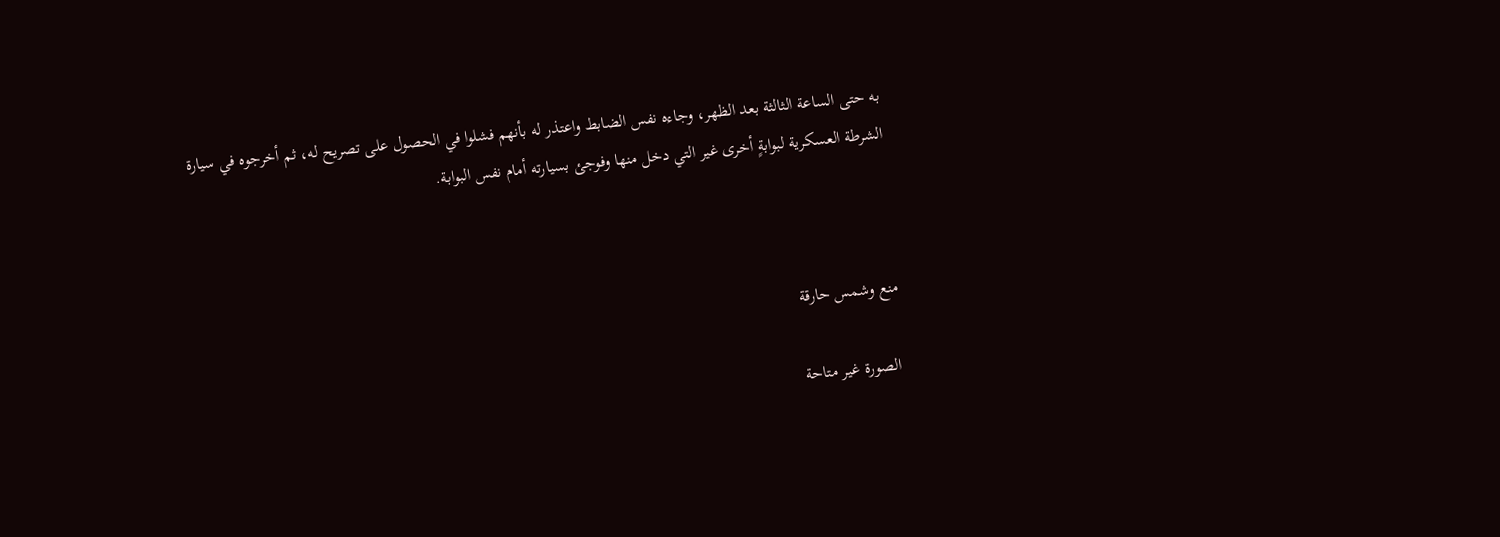به حتى الساعة الثالثة بعد الظهر، وجاءه نفس الضابط واعتذر له بأنهم فشلوا في الحصول على تصريح له، ثم أخرجوه في سيارة الشرطة العسكرية لبوابةٍ أخرى غير التي دخل منها وفوجئ بسيارته أمام نفس البوابة.



منع وشمس حارقة

 الصورة غير متاحة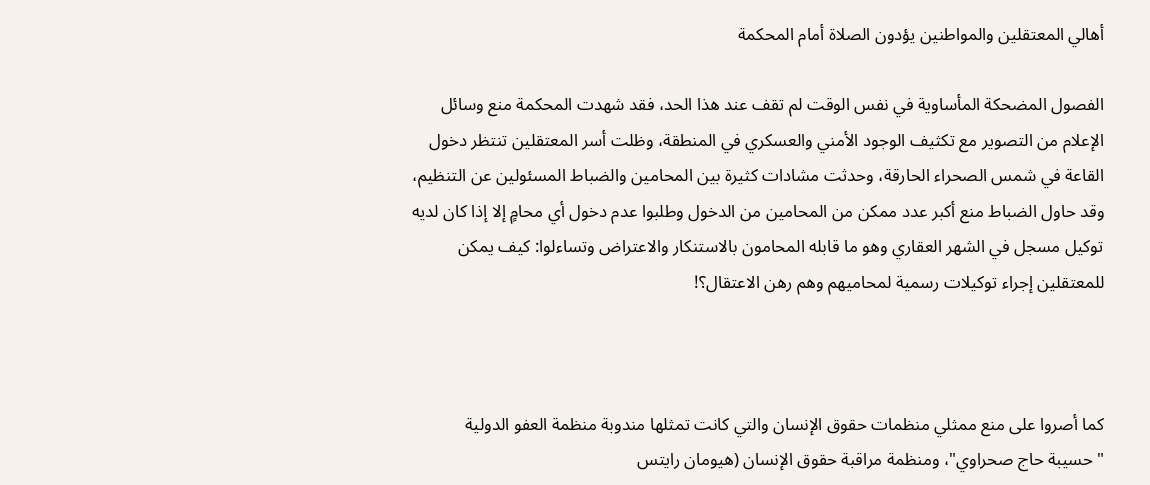أهالي المعتقلين والمواطنين يؤدون الصلاة أمام المحكمة

الفصول المضحكة المأساوية في نفس الوقت لم تقف عند هذا الحد، فقد شهدت المحكمة منع وسائل الإعلام من التصوير مع تكثيف الوجود الأمني والعسكري في المنطقة، وظلت أسر المعتقلين تنتظر دخول القاعة في شمس الصحراء الحارقة، وحدثت مشادات كثيرة بين المحامين والضباط المسئولين عن التنظيم، وقد حاول الضباط منع أكبر عدد ممكن من المحامين من الدخول وطلبوا عدم دخول أي محامٍ إلا إذا كان لديه توكيل مسجل في الشهر العقاري وهو ما قابله المحامون بالاستنكار والاعتراض وتساءلوا: كيف يمكن للمعتقلين إجراء توكيلات رسمية لمحاميهم وهم رهن الاعتقال؟!



كما أصروا على منع ممثلي منظمات حقوق الإنسان والتي كانت تمثلها مندوبة منظمة العفو الدولية "حسيبة حاج صحراوي"، ومنظمة مراقبة حقوق الإنسان (هيومان رايتس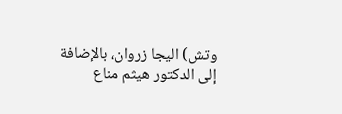وتش) اليجا زروان، بالإضافة إلى الدكتور هيثم مناع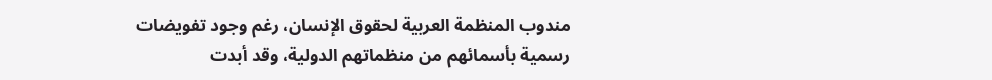مندوب المنظمة العربية لحقوق الإنسان، رغم وجود تفويضات رسمية بأسمائهم من منظماتهم الدولية، وقد أبدت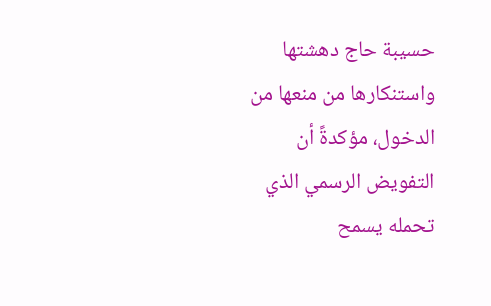حسيبة حاج دهشتها واستنكارها من منعها من الدخول، مؤكدةً أن التفويض الرسمي الذي تحمله يسمح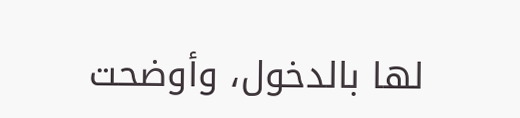لها بالدخول، وأوضحت